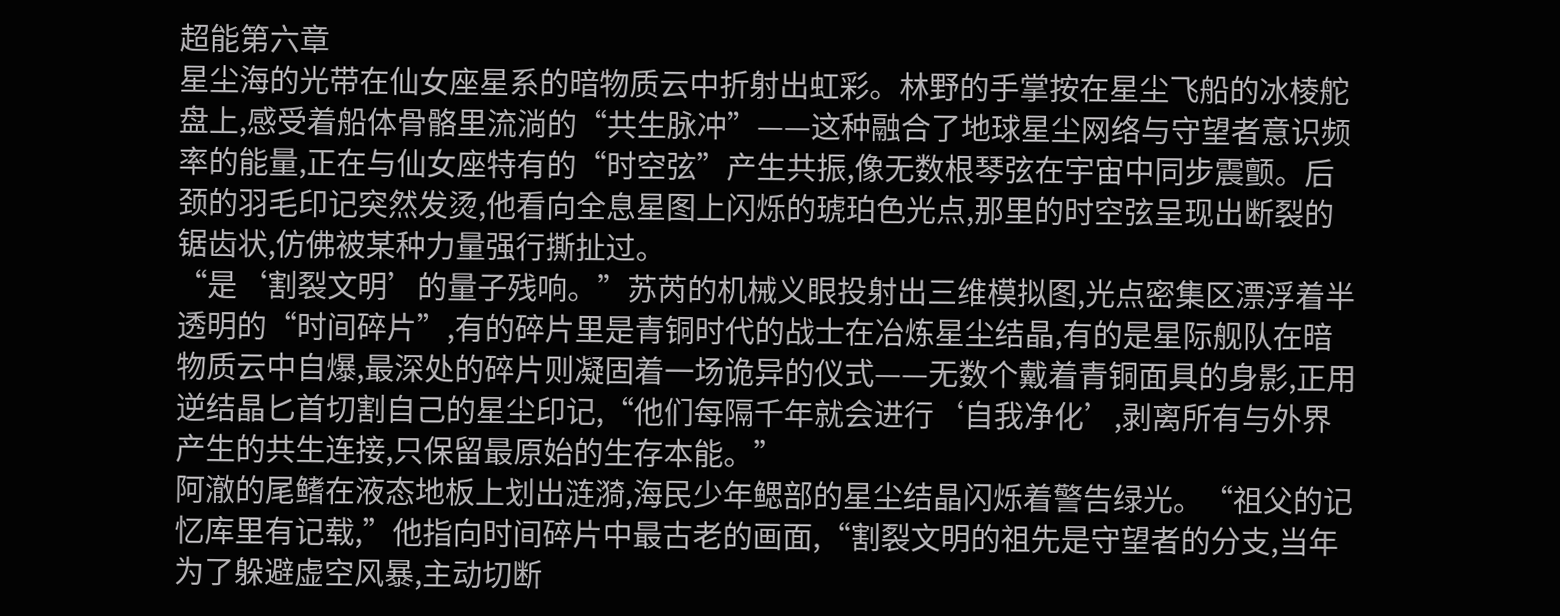超能第六章
星尘海的光带在仙女座星系的暗物质云中折射出虹彩。林野的手掌按在星尘飞船的冰棱舵盘上,感受着船体骨骼里流淌的“共生脉冲”——这种融合了地球星尘网络与守望者意识频率的能量,正在与仙女座特有的“时空弦”产生共振,像无数根琴弦在宇宙中同步震颤。后颈的羽毛印记突然发烫,他看向全息星图上闪烁的琥珀色光点,那里的时空弦呈现出断裂的锯齿状,仿佛被某种力量强行撕扯过。
“是‘割裂文明’的量子残响。”苏芮的机械义眼投射出三维模拟图,光点密集区漂浮着半透明的“时间碎片”,有的碎片里是青铜时代的战士在冶炼星尘结晶,有的是星际舰队在暗物质云中自爆,最深处的碎片则凝固着一场诡异的仪式——无数个戴着青铜面具的身影,正用逆结晶匕首切割自己的星尘印记,“他们每隔千年就会进行‘自我净化’,剥离所有与外界产生的共生连接,只保留最原始的生存本能。”
阿澈的尾鳍在液态地板上划出涟漪,海民少年鳃部的星尘结晶闪烁着警告绿光。“祖父的记忆库里有记载,”他指向时间碎片中最古老的画面,“割裂文明的祖先是守望者的分支,当年为了躲避虚空风暴,主动切断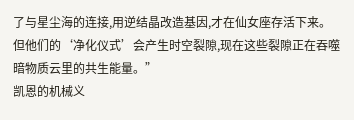了与星尘海的连接,用逆结晶改造基因,才在仙女座存活下来。但他们的‘净化仪式’会产生时空裂隙,现在这些裂隙正在吞噬暗物质云里的共生能量。”
凯恩的机械义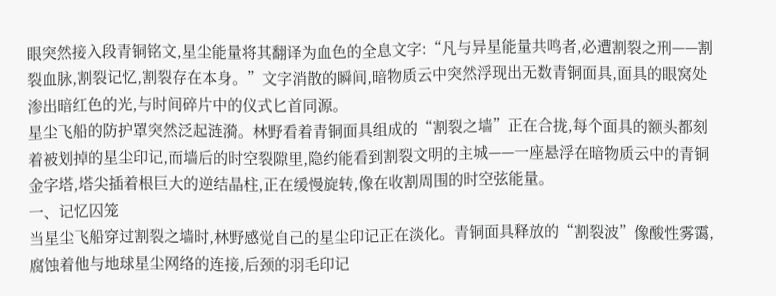眼突然接入段青铜铭文,星尘能量将其翻译为血色的全息文字:“凡与异星能量共鸣者,必遭割裂之刑——割裂血脉,割裂记忆,割裂存在本身。”文字消散的瞬间,暗物质云中突然浮现出无数青铜面具,面具的眼窝处渗出暗红色的光,与时间碎片中的仪式匕首同源。
星尘飞船的防护罩突然泛起涟漪。林野看着青铜面具组成的“割裂之墙”正在合拢,每个面具的额头都刻着被划掉的星尘印记,而墙后的时空裂隙里,隐约能看到割裂文明的主城——一座悬浮在暗物质云中的青铜金字塔,塔尖插着根巨大的逆结晶柱,正在缓慢旋转,像在收割周围的时空弦能量。
一、记忆囚笼
当星尘飞船穿过割裂之墙时,林野感觉自己的星尘印记正在淡化。青铜面具释放的“割裂波”像酸性雾霭,腐蚀着他与地球星尘网络的连接,后颈的羽毛印记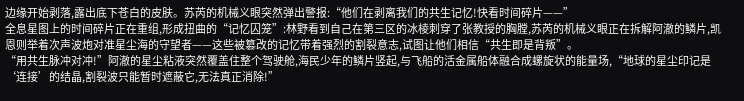边缘开始剥落,露出底下苍白的皮肤。苏芮的机械义眼突然弹出警报:“他们在剥离我们的共生记忆!快看时间碎片——”
全息星图上的时间碎片正在重组,形成扭曲的“记忆囚笼”:林野看到自己在第三区的冰棱刺穿了张教授的胸膛,苏芮的机械义眼正在拆解阿澈的鳞片,凯恩则举着次声波炮对准星尘海的守望者——这些被篡改的记忆带着强烈的割裂意志,试图让他们相信“共生即是背叛”。
“用共生脉冲对冲!”阿澈的星尘粘液突然覆盖住整个驾驶舱,海民少年的鳞片竖起,与飞船的活金属船体融合成螺旋状的能量场,“地球的星尘印记是‘连接’的结晶,割裂波只能暂时遮蔽它,无法真正消除!”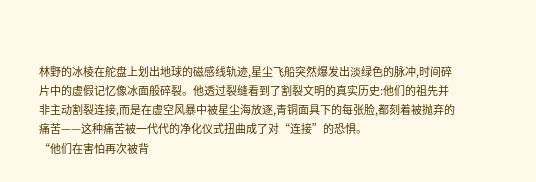林野的冰棱在舵盘上划出地球的磁感线轨迹,星尘飞船突然爆发出淡绿色的脉冲,时间碎片中的虚假记忆像冰面般碎裂。他透过裂缝看到了割裂文明的真实历史:他们的祖先并非主动割裂连接,而是在虚空风暴中被星尘海放逐,青铜面具下的每张脸,都刻着被抛弃的痛苦——这种痛苦被一代代的净化仪式扭曲成了对“连接”的恐惧。
“他们在害怕再次被背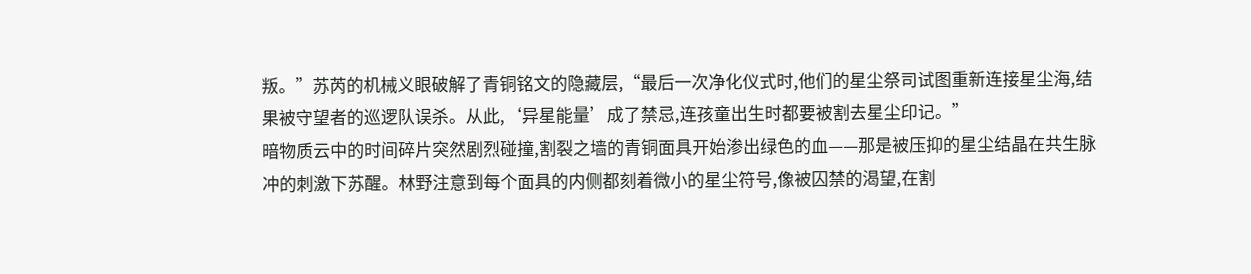叛。”苏芮的机械义眼破解了青铜铭文的隐藏层,“最后一次净化仪式时,他们的星尘祭司试图重新连接星尘海,结果被守望者的巡逻队误杀。从此,‘异星能量’成了禁忌,连孩童出生时都要被割去星尘印记。”
暗物质云中的时间碎片突然剧烈碰撞,割裂之墙的青铜面具开始渗出绿色的血——那是被压抑的星尘结晶在共生脉冲的刺激下苏醒。林野注意到每个面具的内侧都刻着微小的星尘符号,像被囚禁的渴望,在割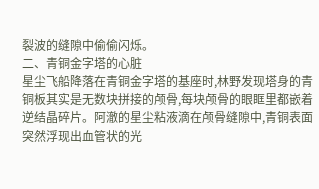裂波的缝隙中偷偷闪烁。
二、青铜金字塔的心脏
星尘飞船降落在青铜金字塔的基座时,林野发现塔身的青铜板其实是无数块拼接的颅骨,每块颅骨的眼眶里都嵌着逆结晶碎片。阿澈的星尘粘液滴在颅骨缝隙中,青铜表面突然浮现出血管状的光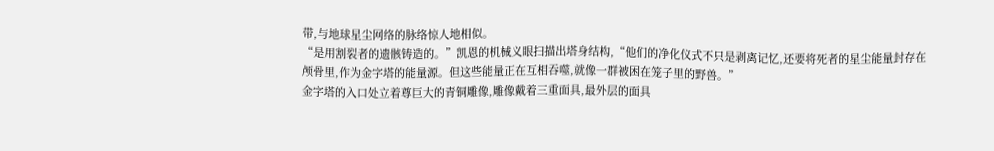带,与地球星尘网络的脉络惊人地相似。
“是用割裂者的遗骸铸造的。”凯恩的机械义眼扫描出塔身结构,“他们的净化仪式不只是剥离记忆,还要将死者的星尘能量封存在颅骨里,作为金字塔的能量源。但这些能量正在互相吞噬,就像一群被困在笼子里的野兽。”
金字塔的入口处立着尊巨大的青铜雕像,雕像戴着三重面具,最外层的面具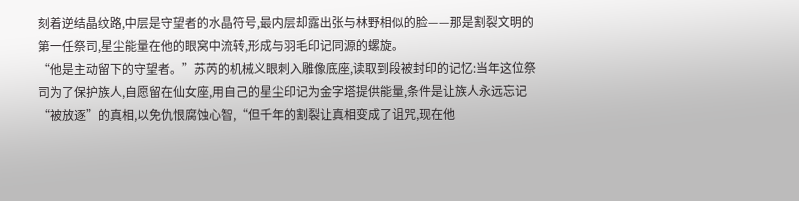刻着逆结晶纹路,中层是守望者的水晶符号,最内层却露出张与林野相似的脸——那是割裂文明的第一任祭司,星尘能量在他的眼窝中流转,形成与羽毛印记同源的螺旋。
“他是主动留下的守望者。”苏芮的机械义眼刺入雕像底座,读取到段被封印的记忆:当年这位祭司为了保护族人,自愿留在仙女座,用自己的星尘印记为金字塔提供能量,条件是让族人永远忘记“被放逐”的真相,以免仇恨腐蚀心智,“但千年的割裂让真相变成了诅咒,现在他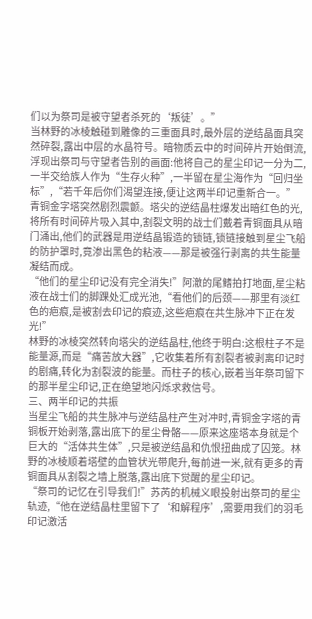们以为祭司是被守望者杀死的‘叛徒’。”
当林野的冰棱触碰到雕像的三重面具时,最外层的逆结晶面具突然碎裂,露出中层的水晶符号。暗物质云中的时间碎片开始倒流,浮现出祭司与守望者告别的画面:他将自己的星尘印记一分为二,一半交给族人作为“生存火种”,一半留在星尘海作为“回归坐标”,“若千年后你们渴望连接,便让这两半印记重新合一。”
青铜金字塔突然剧烈震颤。塔尖的逆结晶柱爆发出暗红色的光,将所有时间碎片吸入其中,割裂文明的战士们戴着青铜面具从暗门涌出,他们的武器是用逆结晶锻造的锁链,锁链接触到星尘飞船的防护罩时,竟渗出黑色的粘液——那是被强行剥离的共生能量凝结而成。
“他们的星尘印记没有完全消失!”阿澈的尾鳍拍打地面,星尘粘液在战士们的脚踝处汇成光池,“看他们的后颈——那里有淡红色的疤痕,是被割去印记的痕迹,这些疤痕在共生脉冲下正在发光!”
林野的冰棱突然转向塔尖的逆结晶柱,他终于明白:这根柱子不是能量源,而是“痛苦放大器”,它收集着所有割裂者被剥离印记时的剧痛,转化为割裂波的能量。而柱子的核心,嵌着当年祭司留下的那半星尘印记,正在绝望地闪烁求救信号。
三、两半印记的共振
当星尘飞船的共生脉冲与逆结晶柱产生对冲时,青铜金字塔的青铜板开始剥落,露出底下的星尘骨骼——原来这座塔本身就是个巨大的“活体共生体”,只是被逆结晶和仇恨扭曲成了囚笼。林野的冰棱顺着塔壁的血管状光带爬升,每前进一米,就有更多的青铜面具从割裂之墙上脱落,露出底下觉醒的星尘印记。
“祭司的记忆在引导我们!”苏芮的机械义眼投射出祭司的星尘轨迹,“他在逆结晶柱里留下了‘和解程序’,需要用我们的羽毛印记激活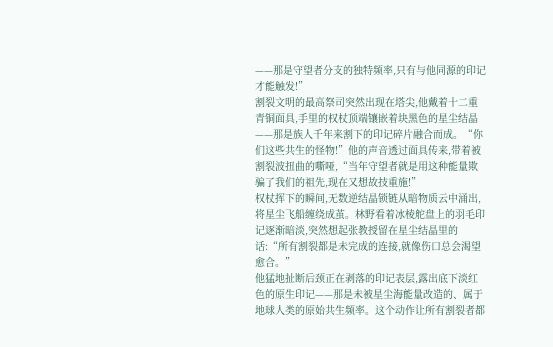——那是守望者分支的独特频率,只有与他同源的印记才能触发!”
割裂文明的最高祭司突然出现在塔尖,他戴着十二重青铜面具,手里的权杖顶端镶嵌着块黑色的星尘结晶——那是族人千年来割下的印记碎片融合而成。“你们这些共生的怪物!”他的声音透过面具传来,带着被割裂波扭曲的嘶哑,“当年守望者就是用这种能量欺骗了我们的祖先,现在又想故技重施!”
权杖挥下的瞬间,无数逆结晶锁链从暗物质云中涌出,将星尘飞船缠绕成茧。林野看着冰棱舵盘上的羽毛印记逐渐暗淡,突然想起张教授留在星尘结晶里的话:“所有割裂都是未完成的连接,就像伤口总会渴望愈合。”
他猛地扯断后颈正在剥落的印记表层,露出底下淡红色的原生印记——那是未被星尘海能量改造的、属于地球人类的原始共生频率。这个动作让所有割裂者都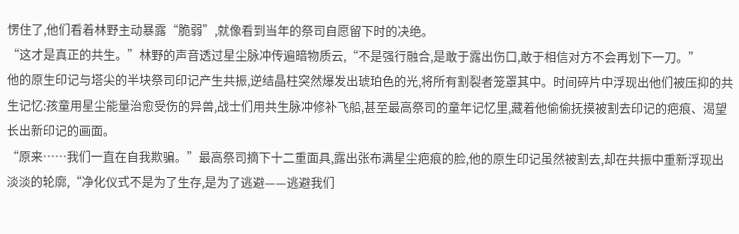愣住了,他们看着林野主动暴露“脆弱”,就像看到当年的祭司自愿留下时的决绝。
“这才是真正的共生。”林野的声音透过星尘脉冲传遍暗物质云,“不是强行融合,是敢于露出伤口,敢于相信对方不会再划下一刀。”
他的原生印记与塔尖的半块祭司印记产生共振,逆结晶柱突然爆发出琥珀色的光,将所有割裂者笼罩其中。时间碎片中浮现出他们被压抑的共生记忆:孩童用星尘能量治愈受伤的异兽,战士们用共生脉冲修补飞船,甚至最高祭司的童年记忆里,藏着他偷偷抚摸被割去印记的疤痕、渴望长出新印记的画面。
“原来……我们一直在自我欺骗。”最高祭司摘下十二重面具,露出张布满星尘疤痕的脸,他的原生印记虽然被割去,却在共振中重新浮现出淡淡的轮廓,“净化仪式不是为了生存,是为了逃避——逃避我们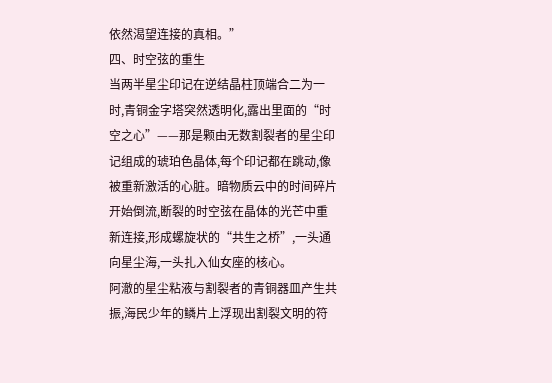依然渴望连接的真相。”
四、时空弦的重生
当两半星尘印记在逆结晶柱顶端合二为一时,青铜金字塔突然透明化,露出里面的“时空之心”——那是颗由无数割裂者的星尘印记组成的琥珀色晶体,每个印记都在跳动,像被重新激活的心脏。暗物质云中的时间碎片开始倒流,断裂的时空弦在晶体的光芒中重新连接,形成螺旋状的“共生之桥”,一头通向星尘海,一头扎入仙女座的核心。
阿澈的星尘粘液与割裂者的青铜器皿产生共振,海民少年的鳞片上浮现出割裂文明的符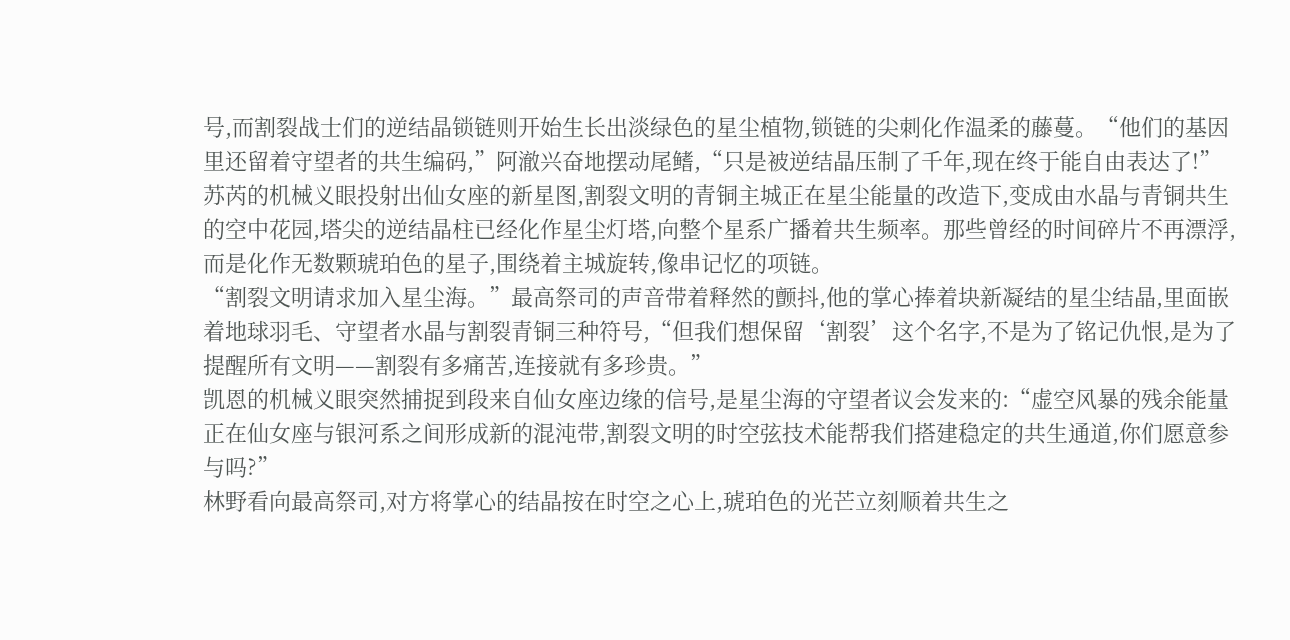号,而割裂战士们的逆结晶锁链则开始生长出淡绿色的星尘植物,锁链的尖刺化作温柔的藤蔓。“他们的基因里还留着守望者的共生编码,”阿澈兴奋地摆动尾鳍,“只是被逆结晶压制了千年,现在终于能自由表达了!”
苏芮的机械义眼投射出仙女座的新星图,割裂文明的青铜主城正在星尘能量的改造下,变成由水晶与青铜共生的空中花园,塔尖的逆结晶柱已经化作星尘灯塔,向整个星系广播着共生频率。那些曾经的时间碎片不再漂浮,而是化作无数颗琥珀色的星子,围绕着主城旋转,像串记忆的项链。
“割裂文明请求加入星尘海。”最高祭司的声音带着释然的颤抖,他的掌心捧着块新凝结的星尘结晶,里面嵌着地球羽毛、守望者水晶与割裂青铜三种符号,“但我们想保留‘割裂’这个名字,不是为了铭记仇恨,是为了提醒所有文明——割裂有多痛苦,连接就有多珍贵。”
凯恩的机械义眼突然捕捉到段来自仙女座边缘的信号,是星尘海的守望者议会发来的:“虚空风暴的残余能量正在仙女座与银河系之间形成新的混沌带,割裂文明的时空弦技术能帮我们搭建稳定的共生通道,你们愿意参与吗?”
林野看向最高祭司,对方将掌心的结晶按在时空之心上,琥珀色的光芒立刻顺着共生之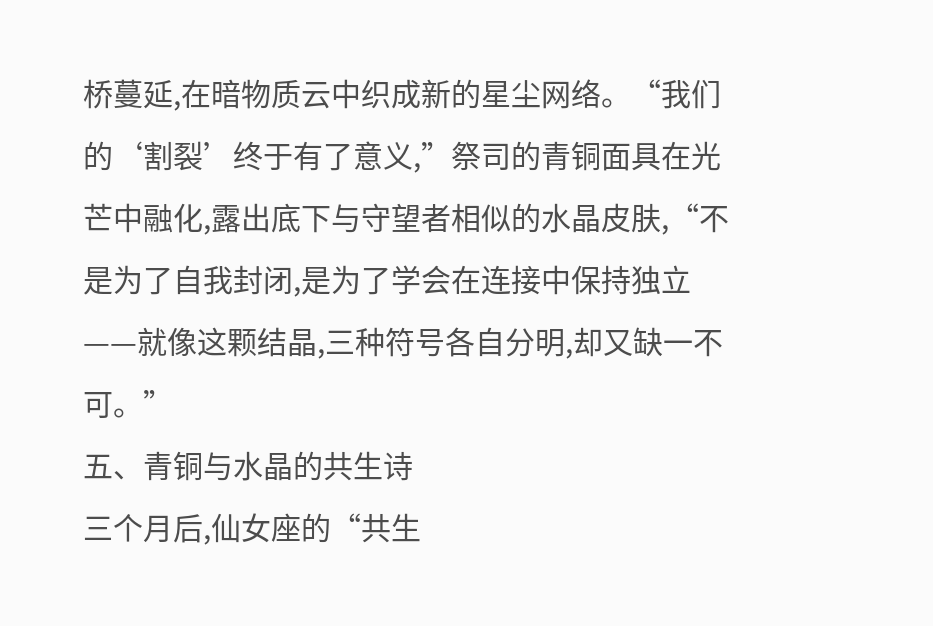桥蔓延,在暗物质云中织成新的星尘网络。“我们的‘割裂’终于有了意义,”祭司的青铜面具在光芒中融化,露出底下与守望者相似的水晶皮肤,“不是为了自我封闭,是为了学会在连接中保持独立——就像这颗结晶,三种符号各自分明,却又缺一不可。”
五、青铜与水晶的共生诗
三个月后,仙女座的“共生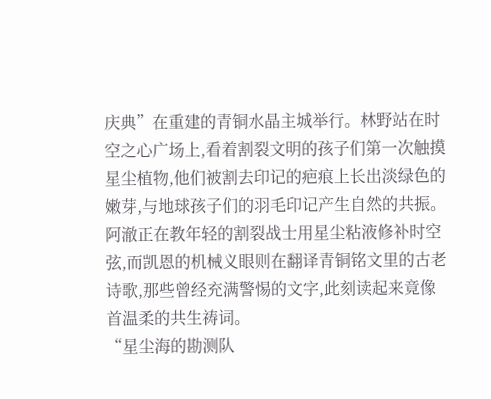庆典”在重建的青铜水晶主城举行。林野站在时空之心广场上,看着割裂文明的孩子们第一次触摸星尘植物,他们被割去印记的疤痕上长出淡绿色的嫩芽,与地球孩子们的羽毛印记产生自然的共振。阿澈正在教年轻的割裂战士用星尘粘液修补时空弦,而凯恩的机械义眼则在翻译青铜铭文里的古老诗歌,那些曾经充满警惕的文字,此刻读起来竟像首温柔的共生祷词。
“星尘海的勘测队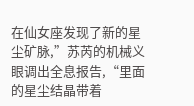在仙女座发现了新的星尘矿脉,”苏芮的机械义眼调出全息报告,“里面的星尘结晶带着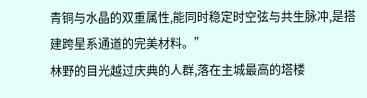青铜与水晶的双重属性,能同时稳定时空弦与共生脉冲,是搭建跨星系通道的完美材料。”
林野的目光越过庆典的人群,落在主城最高的塔楼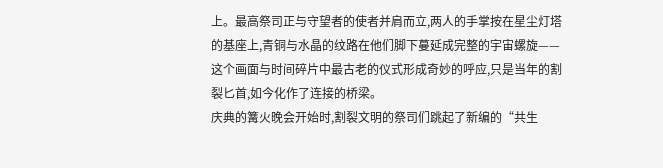上。最高祭司正与守望者的使者并肩而立,两人的手掌按在星尘灯塔的基座上,青铜与水晶的纹路在他们脚下蔓延成完整的宇宙螺旋——这个画面与时间碎片中最古老的仪式形成奇妙的呼应,只是当年的割裂匕首,如今化作了连接的桥梁。
庆典的篝火晚会开始时,割裂文明的祭司们跳起了新编的“共生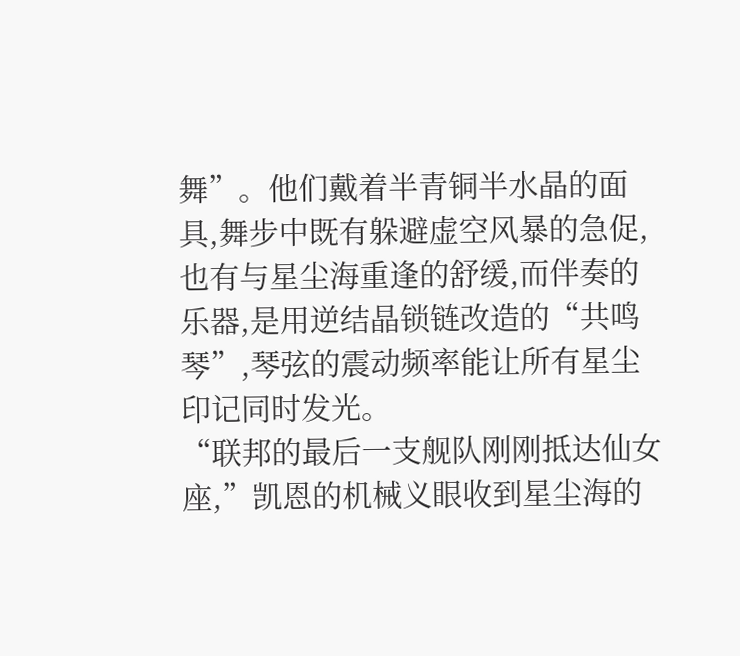舞”。他们戴着半青铜半水晶的面具,舞步中既有躲避虚空风暴的急促,也有与星尘海重逢的舒缓,而伴奏的乐器,是用逆结晶锁链改造的“共鸣琴”,琴弦的震动频率能让所有星尘印记同时发光。
“联邦的最后一支舰队刚刚抵达仙女座,”凯恩的机械义眼收到星尘海的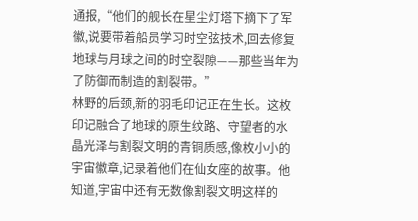通报,“他们的舰长在星尘灯塔下摘下了军徽,说要带着船员学习时空弦技术,回去修复地球与月球之间的时空裂隙——那些当年为了防御而制造的割裂带。”
林野的后颈,新的羽毛印记正在生长。这枚印记融合了地球的原生纹路、守望者的水晶光泽与割裂文明的青铜质感,像枚小小的宇宙徽章,记录着他们在仙女座的故事。他知道,宇宙中还有无数像割裂文明这样的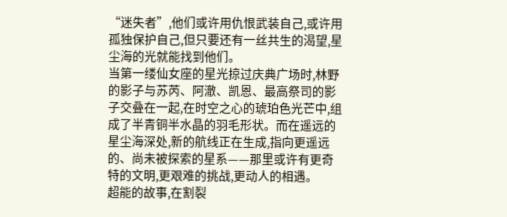“迷失者”,他们或许用仇恨武装自己,或许用孤独保护自己,但只要还有一丝共生的渴望,星尘海的光就能找到他们。
当第一缕仙女座的星光掠过庆典广场时,林野的影子与苏芮、阿澈、凯恩、最高祭司的影子交叠在一起,在时空之心的琥珀色光芒中,组成了半青铜半水晶的羽毛形状。而在遥远的星尘海深处,新的航线正在生成,指向更遥远的、尚未被探索的星系——那里或许有更奇特的文明,更艰难的挑战,更动人的相遇。
超能的故事,在割裂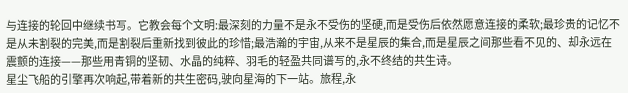与连接的轮回中继续书写。它教会每个文明:最深刻的力量不是永不受伤的坚硬,而是受伤后依然愿意连接的柔软;最珍贵的记忆不是从未割裂的完美,而是割裂后重新找到彼此的珍惜;最浩瀚的宇宙,从来不是星辰的集合,而是星辰之间那些看不见的、却永远在震颤的连接——那些用青铜的坚韧、水晶的纯粹、羽毛的轻盈共同谱写的,永不终结的共生诗。
星尘飞船的引擎再次响起,带着新的共生密码,驶向星海的下一站。旅程,永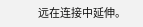远在连接中延伸。